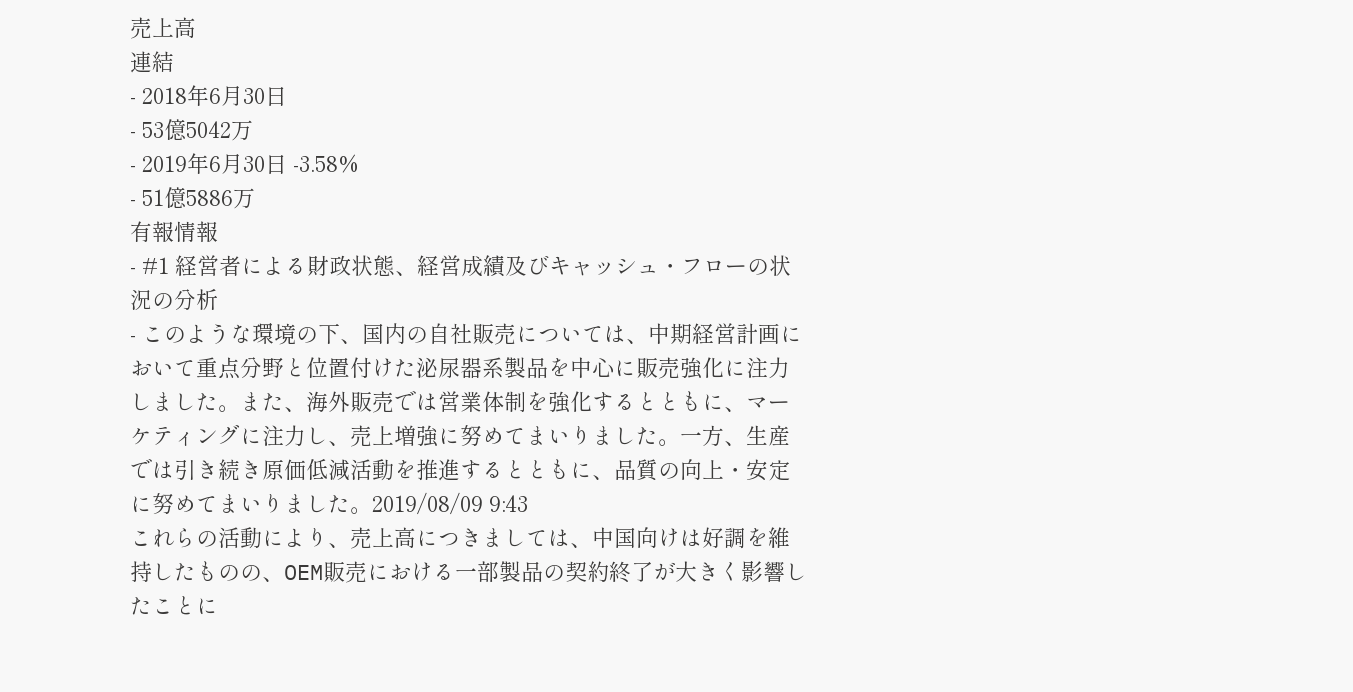売上高
連結
- 2018年6月30日
- 53億5042万
- 2019年6月30日 -3.58%
- 51億5886万
有報情報
- #1 経営者による財政状態、経営成績及びキャッシュ・フローの状況の分析
- このような環境の下、国内の自社販売については、中期経営計画において重点分野と位置付けた泌尿器系製品を中心に販売強化に注力しました。また、海外販売では営業体制を強化するとともに、マーケティングに注力し、売上増強に努めてまいりました。一方、生産では引き続き原価低減活動を推進するとともに、品質の向上・安定に努めてまいりました。2019/08/09 9:43
これらの活動により、売上高につきましては、中国向けは好調を維持したものの、OEM販売における一部製品の契約終了が大きく影響したことに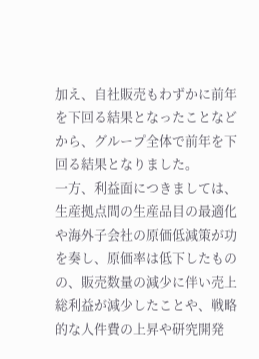加え、自社販売もわずかに前年を下回る結果となったことなどから、グループ全体で前年を下回る結果となりました。
一方、利益面につきましては、生産拠点間の生産品目の最適化や海外子会社の原価低減策が功を奏し、原価率は低下したものの、販売数量の減少に伴い売上総利益が減少したことや、戦略的な人件費の上昇や研究開発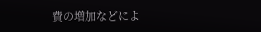費の増加などによ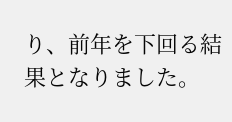り、前年を下回る結果となりました。